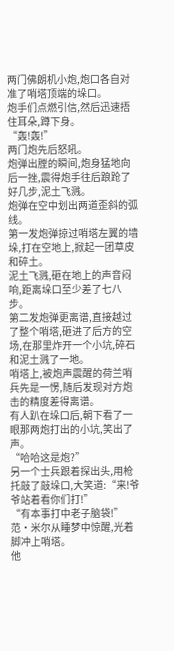两门佛朗机小炮,炮口各自对准了哨塔顶端的垛口。
炮手们点燃引信,然后迅速捂住耳朵,蹲下身。
“轰!轰!”
两门炮先后怒吼。
炮弹出膛的瞬间,炮身猛地向后一挫,震得炮手往后踉跄了好几步,泥土飞溅。
炮弹在空中划出两道歪斜的弧线。
第一发炮弹掠过哨塔左翼的墙垛,打在空地上,掀起一团草皮和碎土。
泥土飞溅,砸在地上的声音闷响,距离垛口至少差了七八步。
第二发炮弹更离谱,直接越过了整个哨塔,砸进了后方的空场,在那里炸开一个小坑,碎石和泥土溅了一地。
哨塔上,被炮声震醒的荷兰哨兵先是一愣,随后发现对方炮击的精度差得离谱。
有人趴在垛口后,朝下看了一眼那两炮打出的小坑,笑出了声。
“哈哈这是炮?”
另一个士兵跟着探出头,用枪托敲了敲垛口,大笑道:“来!爷爷站着看你们打!”
“有本事打中老子脑袋!”
范·米尔从睡梦中惊醒,光着脚冲上哨塔。
他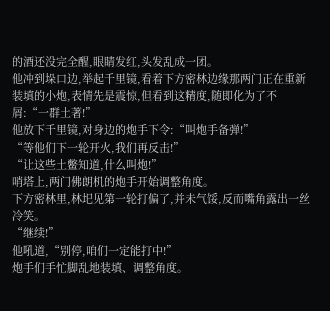的酒还没完全醒,眼睛发红,头发乱成一团。
他冲到垛口边,举起千里镜,看着下方密林边缘那两门正在重新装填的小炮,表情先是震惊,但看到这精度,随即化为了不屑:“一群土著!”
他放下千里镜,对身边的炮手下令:“叫炮手备弹!”
“等他们下一轮开火,我们再反击!”
“让这些土鳖知道,什么叫炮!”
哨塔上,两门佛朗机的炮手开始调整角度。
下方密林里,林圯见第一轮打偏了,并未气馁,反而嘴角露出一丝冷笑。
“继续!”
他吼道,“别停,咱们一定能打中!”
炮手们手忙脚乱地装填、调整角度。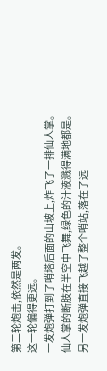第二轮炮击,依然是两发。
这一轮偏得更远。
一发炮弹打到了哨塔后面的山坡上,炸飞了一排仙人掌。
仙人掌的断肢在半空中飞舞,绿色的汁液溅得满地都是。
另一发炮弹直接飞越了整个哨站,落在了远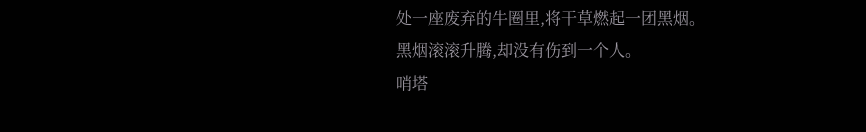处一座废弃的牛圈里,将干草燃起一团黑烟。
黑烟滚滚升腾,却没有伤到一个人。
哨塔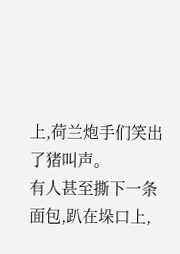上,荷兰炮手们笑出了猪叫声。
有人甚至撕下一条面包,趴在垛口上,